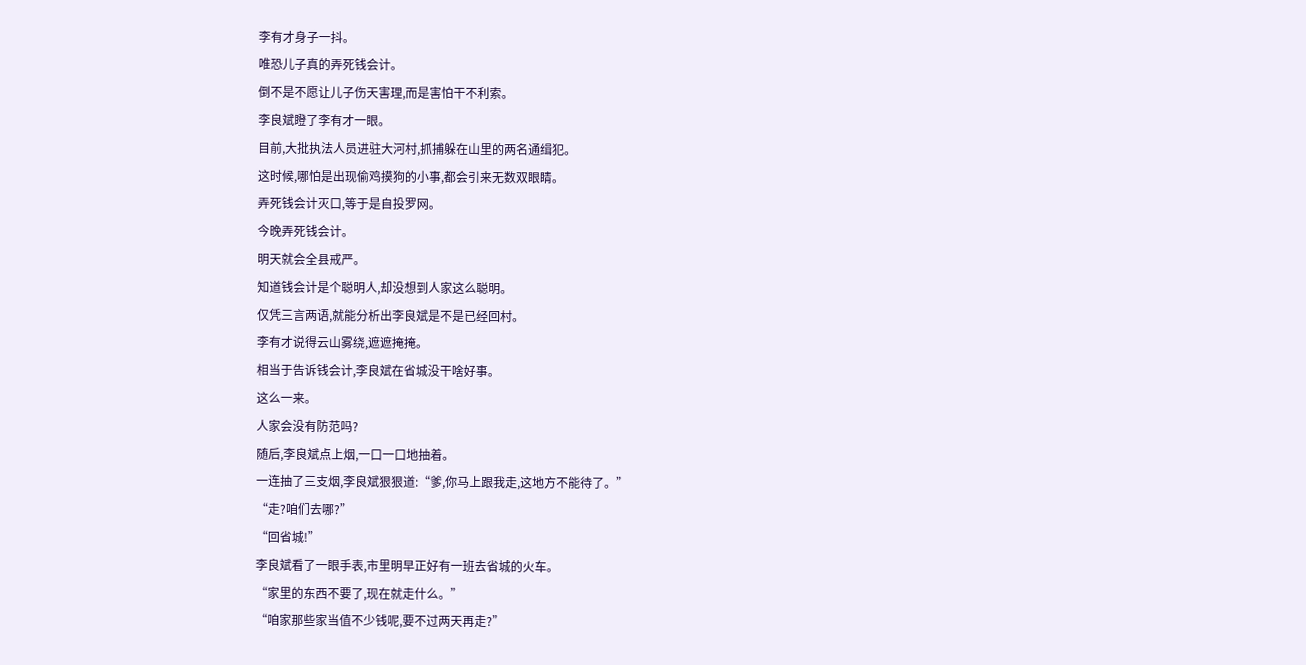李有才身子一抖。
唯恐儿子真的弄死钱会计。
倒不是不愿让儿子伤天害理,而是害怕干不利索。
李良斌瞪了李有才一眼。
目前,大批执法人员进驻大河村,抓捕躲在山里的两名通缉犯。
这时候,哪怕是出现偷鸡摸狗的小事,都会引来无数双眼睛。
弄死钱会计灭口,等于是自投罗网。
今晚弄死钱会计。
明天就会全县戒严。
知道钱会计是个聪明人,却没想到人家这么聪明。
仅凭三言两语,就能分析出李良斌是不是已经回村。
李有才说得云山雾绕,遮遮掩掩。
相当于告诉钱会计,李良斌在省城没干啥好事。
这么一来。
人家会没有防范吗?
随后,李良斌点上烟,一口一口地抽着。
一连抽了三支烟,李良斌狠狠道:“爹,你马上跟我走,这地方不能待了。”
“走?咱们去哪?”
“回省城!”
李良斌看了一眼手表,市里明早正好有一班去省城的火车。
“家里的东西不要了,现在就走什么。”
“咱家那些家当值不少钱呢,要不过两天再走?”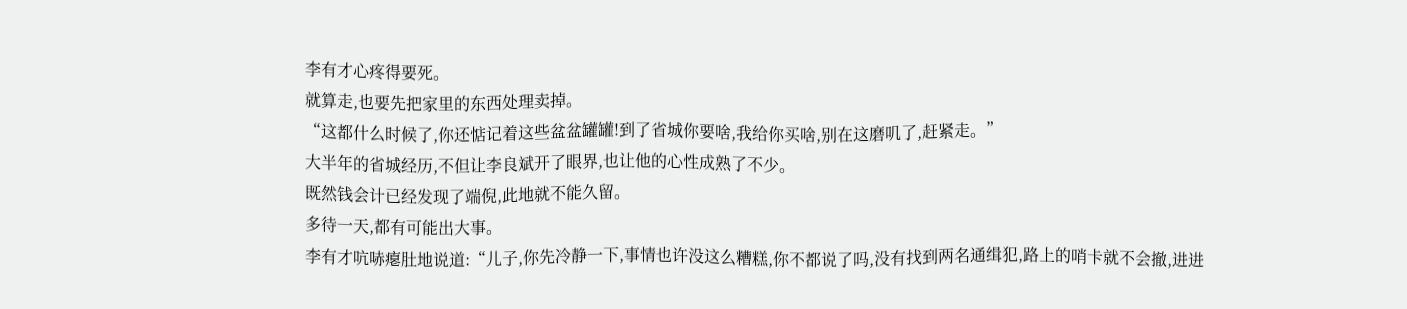李有才心疼得要死。
就算走,也要先把家里的东西处理卖掉。
“这都什么时候了,你还惦记着这些盆盆罐罐!到了省城你要啥,我给你买啥,别在这磨叽了,赶紧走。”
大半年的省城经历,不但让李良斌开了眼界,也让他的心性成熟了不少。
既然钱会计已经发现了端倪,此地就不能久留。
多待一天,都有可能出大事。
李有才吭哧瘪肚地说道:“儿子,你先冷静一下,事情也许没这么糟糕,你不都说了吗,没有找到两名通缉犯,路上的哨卡就不会撤,进进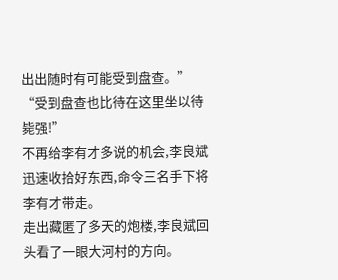出出随时有可能受到盘查。”
“受到盘查也比待在这里坐以待毙强!”
不再给李有才多说的机会,李良斌迅速收拾好东西,命令三名手下将李有才带走。
走出藏匿了多天的炮楼,李良斌回头看了一眼大河村的方向。